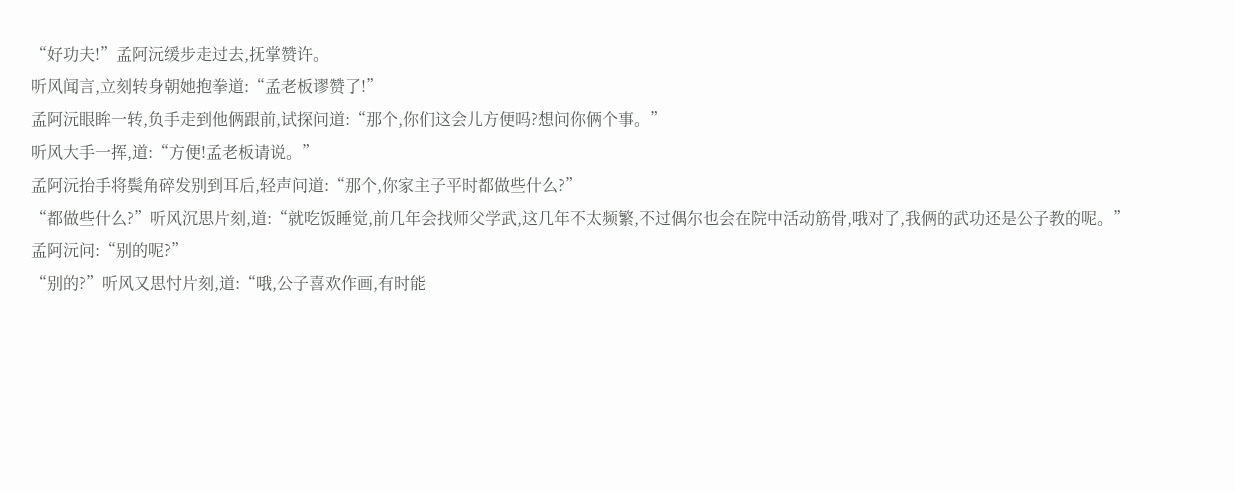“好功夫!”孟阿沅缓步走过去,抚掌赞许。
听风闻言,立刻转身朝她抱拳道:“孟老板谬赞了!”
孟阿沅眼眸一转,负手走到他俩跟前,试探问道:“那个,你们这会儿方便吗?想问你俩个事。”
听风大手一挥,道:“方便!孟老板请说。”
孟阿沅抬手将鬓角碎发别到耳后,轻声问道:“那个,你家主子平时都做些什么?”
“都做些什么?”听风沉思片刻,道:“就吃饭睡觉,前几年会找师父学武,这几年不太频繁,不过偶尔也会在院中活动筋骨,哦对了,我俩的武功还是公子教的呢。”
孟阿沅问:“别的呢?”
“别的?”听风又思忖片刻,道:“哦,公子喜欢作画,有时能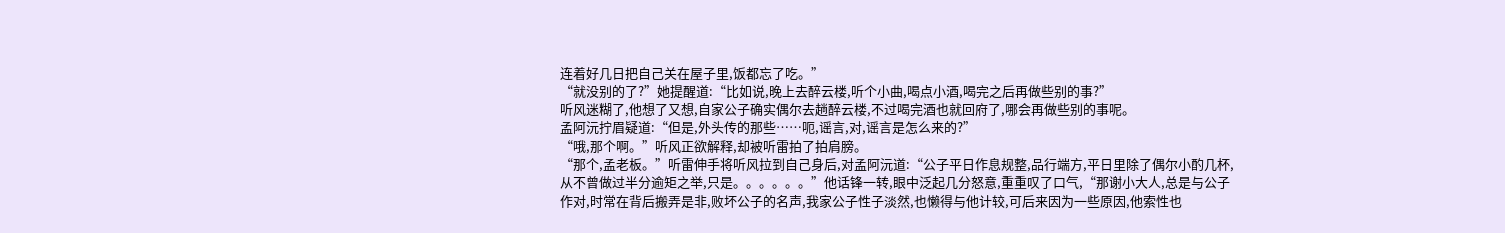连着好几日把自己关在屋子里,饭都忘了吃。”
“就没别的了?”她提醒道:“比如说,晚上去醉云楼,听个小曲,喝点小酒,喝完之后再做些别的事?”
听风迷糊了,他想了又想,自家公子确实偶尔去趟醉云楼,不过喝完酒也就回府了,哪会再做些别的事呢。
孟阿沅拧眉疑道:“但是,外头传的那些……呃,谣言,对,谣言是怎么来的?”
“哦,那个啊。”听风正欲解释,却被听雷拍了拍肩膀。
“那个,孟老板。”听雷伸手将听风拉到自己身后,对孟阿沅道:“公子平日作息规整,品行端方,平日里除了偶尔小酌几杯,从不曾做过半分逾矩之举,只是。。。。。。”他话锋一转,眼中泛起几分怒意,重重叹了口气,“那谢小大人,总是与公子作对,时常在背后搬弄是非,败坏公子的名声,我家公子性子淡然,也懒得与他计较,可后来因为一些原因,他索性也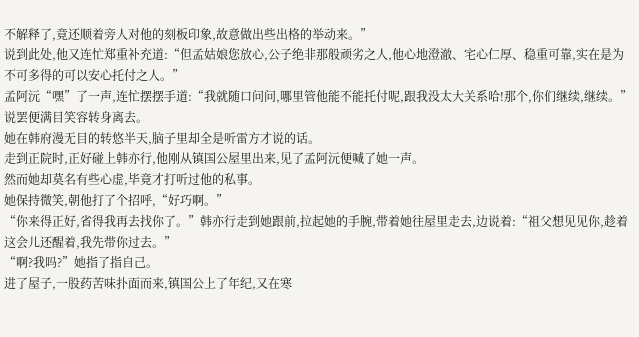不解释了,竟还顺着旁人对他的刻板印象,故意做出些出格的举动来。”
说到此处,他又连忙郑重补充道:“但孟姑娘您放心,公子绝非那般顽劣之人,他心地澄澈、宅心仁厚、稳重可靠,实在是为不可多得的可以安心托付之人。”
孟阿沅“嘿”了一声,连忙摆摆手道:“我就随口问问,哪里管他能不能托付呢,跟我没太大关系哈!那个,你们继续,继续。”
说罢便满目笑容转身离去。
她在韩府漫无目的转悠半天,脑子里却全是听雷方才说的话。
走到正院时,正好碰上韩亦行,他刚从镇国公屋里出来,见了孟阿沅便喊了她一声。
然而她却莫名有些心虚,毕竟才打听过他的私事。
她保持微笑,朝他打了个招呼,“好巧啊。”
“你来得正好,省得我再去找你了。”韩亦行走到她跟前,拉起她的手腕,带着她往屋里走去,边说着:“祖父想见见你,趁着这会儿还醒着,我先带你过去。”
“啊?我吗?”她指了指自己。
进了屋子,一股药苦味扑面而来,镇国公上了年纪,又在寒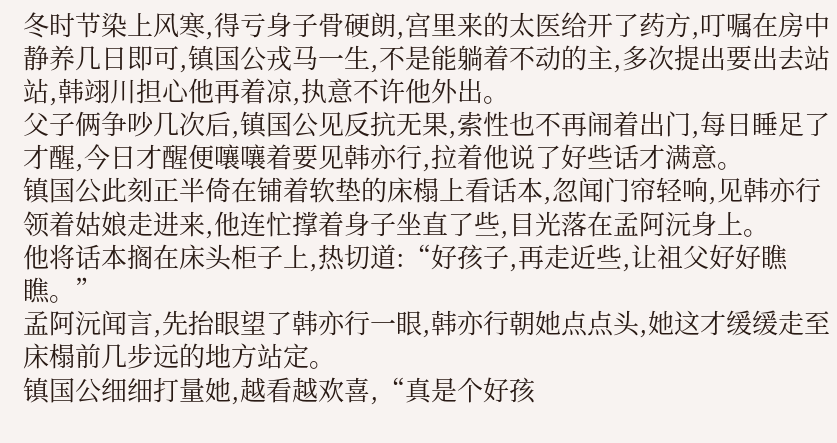冬时节染上风寒,得亏身子骨硬朗,宫里来的太医给开了药方,叮嘱在房中静养几日即可,镇国公戎马一生,不是能躺着不动的主,多次提出要出去站站,韩翊川担心他再着凉,执意不许他外出。
父子俩争吵几次后,镇国公见反抗无果,索性也不再闹着出门,每日睡足了才醒,今日才醒便嚷嚷着要见韩亦行,拉着他说了好些话才满意。
镇国公此刻正半倚在铺着软垫的床榻上看话本,忽闻门帘轻响,见韩亦行领着姑娘走进来,他连忙撑着身子坐直了些,目光落在孟阿沅身上。
他将话本搁在床头柜子上,热切道:“好孩子,再走近些,让祖父好好瞧瞧。”
孟阿沅闻言,先抬眼望了韩亦行一眼,韩亦行朝她点点头,她这才缓缓走至床榻前几步远的地方站定。
镇国公细细打量她,越看越欢喜,“真是个好孩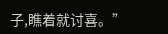子,瞧着就讨喜。”